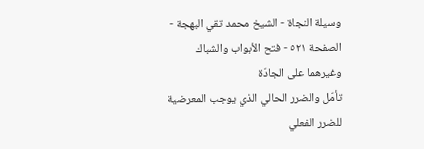وسيلة النجاة - الشيخ محمد تقي البهجة - الصفحة ٥٢١ - فتح الأبواب والشباك وغيرهما على الجادّة
تأمّل والضرر الحالي الذي يوجب المعرضية للضرر الفعلي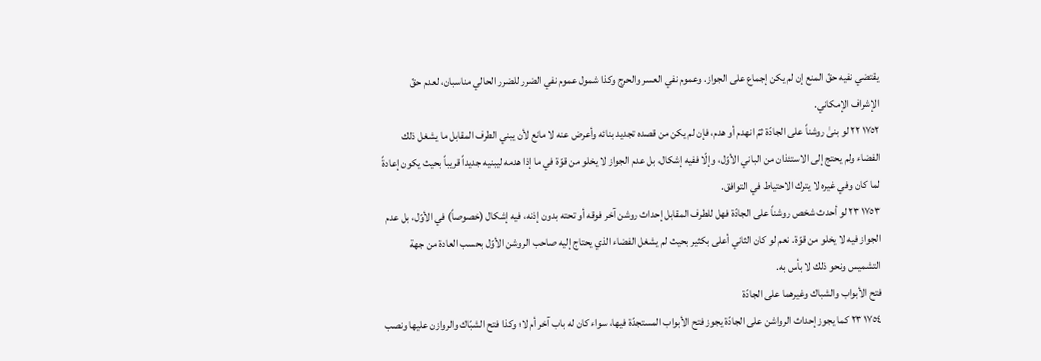يقتضي نفيه حقّ المنع إن لم يكن إجماع على الجواز. وعموم نفي العسر والحرج وكذا شمول عموم نفي الضرر للضرر الحالي مناسبان، لعدم حقّ الإشراف الإمكاني.
١٧٥٢ ٢٢ لو بنىٰ روشناً على الجادّة ثمّ انهدم أو هدم، فإن لم يكن من قصده تجديد بنائه وأعرض عنه لا مانع لأن يبني الطرف المقابل ما يشغل ذلك الفضاء ولم يحتج إلى الاستئذان من الباني الأوّل، وإلّا ففيه إشكال، بل عدم الجواز لا يخلو من قوّة في ما إذا هدمه ليبنيه جديداً قريباً بحيث يكون إعادةً لما كان وفي غيره لا يترك الاحتياط في التوافق.
١٧٥٣ ٢٣ لو أحدث شخص روشناً على الجادّة فهل للطرف المقابل إحداث روشن آخر فوقه أو تحته بدون إذنه، فيه إشكال (خصوصاً) في الأوّل، بل عدم الجواز فيه لا يخلو من قوّة. نعم لو كان الثاني أعلى بكثير بحيث لم يشغل الفضاء الذي يحتاج إليه صاحب الروشن الأوّل بحسب العادة من جهة التشميس ونحو ذلك لا بأس به.
فتح الأبواب والشباك وغيرهما على الجادّة
١٧٥٤ ٢٣ كما يجوز إحداث الرواشن على الجادّة يجوز فتح الأبواب المستجدّة فيها، سواء كان له باب آخر أم لا؛ وكذا فتح الشبّاك والروازن عليها ونصب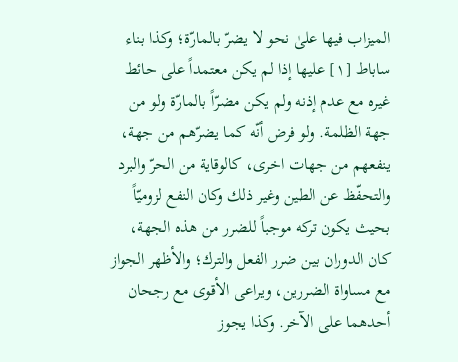الميزاب فيها علىٰ نحو لا يضرّ بالمارّة؛ وكذا بناء ساباط [١] عليها إذا لم يكن معتمداً على حائط غيره مع عدم إذنه ولم يكن مضرّاً بالمارّة ولو من جهة الظلمة. ولو فرض أنّه كما يضرّهم من جهة، ينفعهم من جهات اخرى، كالوقاية من الحرّ والبرد والتحفّظ عن الطين وغير ذلك وكان النفع لزوميّاً بحيث يكون تركه موجباً للضرر من هذه الجهة، كان الدوران بين ضرر الفعل والترك؛ والأظهر الجواز مع مساواة الضررين، ويراعى الأقوى مع رجحان أحدهما على الآخر. وكذا يجوز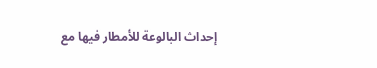إحداث البالوعة للأمطار فيها مع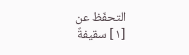التحفّظ عن
[١] سقيفةٌ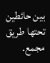بين حائطين تحتها طريق مجمع.